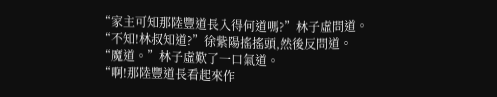“家主可知那陸豐道長入得何道嗎?”林子虛問道。
“不知!林叔知道?”徐紫陽搖搖頭,然後反問道。
“魔道。”林子虛歎了一口氣道。
“啊!那陸豐道長看起來作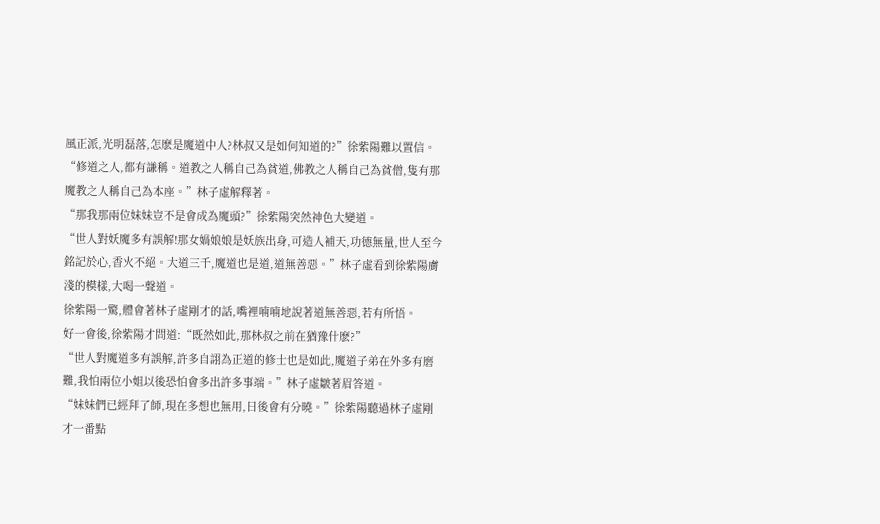風正派,光明磊落,怎麽是魔道中人?林叔又是如何知道的?”徐紫陽難以置信。
“修道之人,都有謙稱。道教之人稱自己為貧道,佛教之人稱自己為貧僧,隻有那魔教之人稱自己為本座。”林子虛解釋著。
“那我那兩位妹妹豈不是會成為魔頭?”徐紫陽突然神色大變道。
“世人對妖魔多有誤解!那女媧娘娘是妖族出身,可造人補天,功德無量,世人至今銘記於心,香火不絕。大道三千,魔道也是道,道無善惡。”林子虛看到徐紫陽膚淺的模樣,大喝一聲道。
徐紫陽一驚,體會著林子虛剛才的話,嘴裡喃喃地說著道無善惡,若有所悟。
好一會後,徐紫陽才問道:“既然如此,那林叔之前在猶豫什麽?”
“世人對魔道多有誤解,許多自詡為正道的修士也是如此,魔道子弟在外多有磨難,我怕兩位小姐以後恐怕會多出許多事端。”林子虛皺著眉答道。
“妹妹們已經拜了師,現在多想也無用,日後會有分曉。”徐紫陽聽過林子虛剛才一番點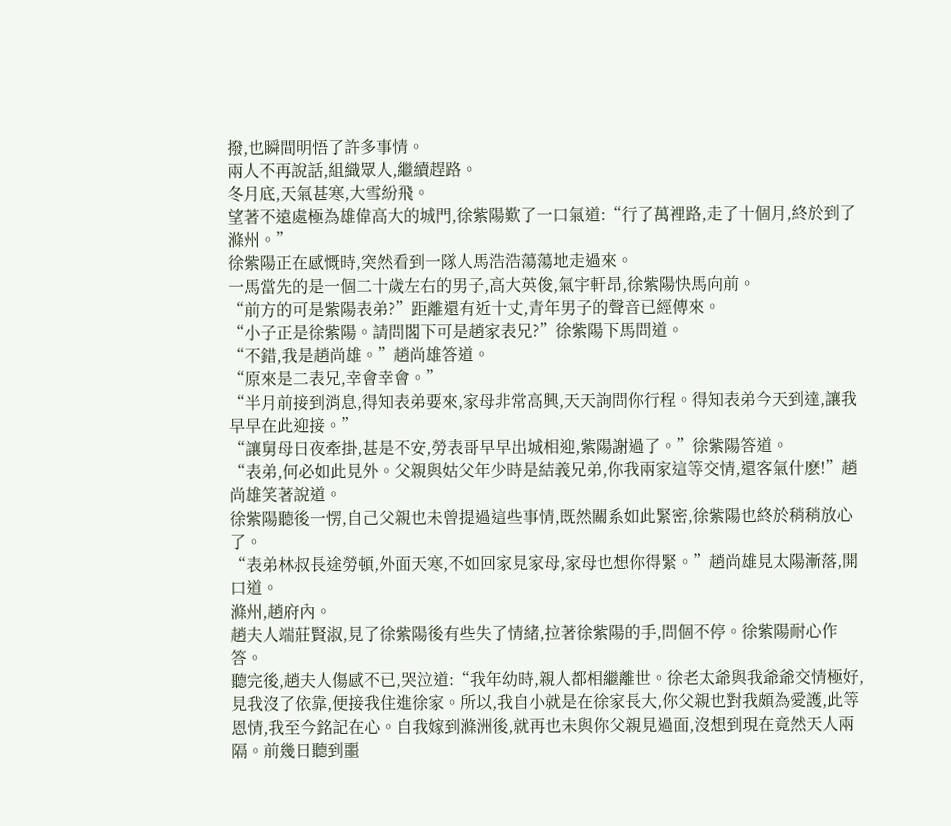撥,也瞬間明悟了許多事情。
兩人不再說話,組織眾人,繼續趕路。
冬月底,天氣甚寒,大雪紛飛。
望著不遠處極為雄偉高大的城門,徐紫陽歎了一口氣道:“行了萬裡路,走了十個月,終於到了滌州。”
徐紫陽正在感慨時,突然看到一隊人馬浩浩蕩蕩地走過來。
一馬當先的是一個二十歲左右的男子,高大英俊,氣宇軒昂,徐紫陽快馬向前。
“前方的可是紫陽表弟?”距離還有近十丈,青年男子的聲音已經傳來。
“小子正是徐紫陽。請問閣下可是趙家表兄?”徐紫陽下馬問道。
“不錯,我是趙尚雄。”趙尚雄答道。
“原來是二表兄,幸會幸會。”
“半月前接到消息,得知表弟要來,家母非常高興,天天詢問你行程。得知表弟今天到達,讓我早早在此迎接。”
“讓舅母日夜牽掛,甚是不安,勞表哥早早出城相迎,紫陽謝過了。”徐紫陽答道。
“表弟,何必如此見外。父親與姑父年少時是結義兄弟,你我兩家這等交情,還客氣什麽!”趙尚雄笑著說道。
徐紫陽聽後一愣,自己父親也未曾提過這些事情,既然關系如此緊密,徐紫陽也終於稍稍放心了。
“表弟林叔長途勞頓,外面天寒,不如回家見家母,家母也想你得緊。”趙尚雄見太陽漸落,開口道。
滌州,趙府內。
趙夫人端莊賢淑,見了徐紫陽後有些失了情緒,拉著徐紫陽的手,問個不停。徐紫陽耐心作答。
聽完後,趙夫人傷感不已,哭泣道:“我年幼時,親人都相繼離世。徐老太爺與我爺爺交情極好,見我沒了依靠,便接我住進徐家。所以,我自小就是在徐家長大,你父親也對我頗為愛護,此等恩情,我至今銘記在心。自我嫁到滌洲後,就再也未與你父親見過面,沒想到現在竟然天人兩隔。前幾日聽到噩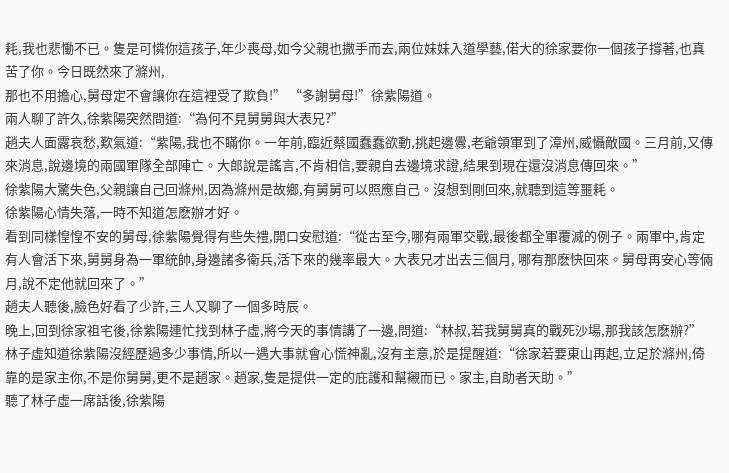耗,我也悲慟不已。隻是可憐你這孩子,年少喪母,如今父親也撒手而去,兩位妹妹入道學藝,偌大的徐家要你一個孩子撐著,也真苦了你。今日既然來了滌州,
那也不用擔心,舅母定不會讓你在這裡受了欺負!” “多謝舅母!”徐紫陽道。
兩人聊了許久,徐紫陽突然問道:“為何不見舅舅與大表兄?”
趙夫人面露哀愁,歎氣道:“紫陽,我也不瞞你。一年前,臨近蔡國蠢蠢欲動,挑起邊釁,老爺領軍到了漳州,威懾敵國。三月前,又傳來消息,說邊境的兩國軍隊全部陣亡。大郎說是謠言,不肯相信,要親自去邊境求證,結果到現在還沒消息傳回來。”
徐紫陽大驚失色,父親讓自己回滌州,因為滌州是故鄉,有舅舅可以照應自己。沒想到剛回來,就聽到這等噩耗。
徐紫陽心情失落,一時不知道怎麽辦才好。
看到同樣惶惶不安的舅母,徐紫陽覺得有些失禮,開口安慰道:“從古至今,哪有兩軍交戰,最後都全軍覆滅的例子。兩軍中,肯定有人會活下來,舅舅身為一軍統帥,身邊諸多衛兵,活下來的幾率最大。大表兄才出去三個月, 哪有那麽快回來。舅母再安心等倆月,說不定他就回來了。”
趙夫人聽後,臉色好看了少許,三人又聊了一個多時辰。
晚上,回到徐家祖宅後,徐紫陽連忙找到林子虛,將今天的事情講了一邊,問道:“林叔,若我舅舅真的戰死沙場,那我該怎麽辦?”
林子虛知道徐紫陽沒經歷過多少事情,所以一遇大事就會心慌神亂,沒有主意,於是提醒道:“徐家若要東山再起,立足於滌州,倚靠的是家主你,不是你舅舅,更不是趙家。趙家,隻是提供一定的庇護和幫襯而已。家主,自助者天助。”
聽了林子虛一席話後,徐紫陽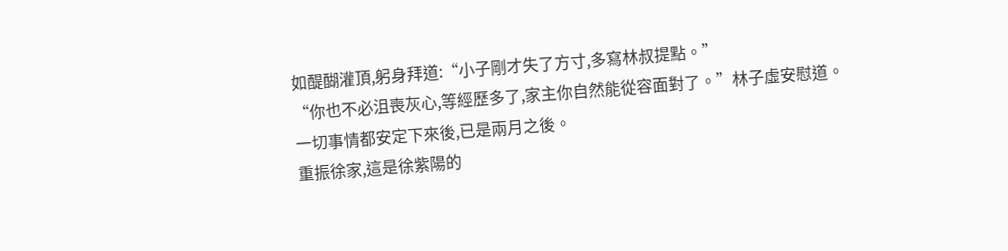如醍醐灌頂,躬身拜道:“小子剛才失了方寸,多寫林叔提點。”
“你也不必沮喪灰心,等經歷多了,家主你自然能從容面對了。”林子虛安慰道。
一切事情都安定下來後,已是兩月之後。
重振徐家,這是徐紫陽的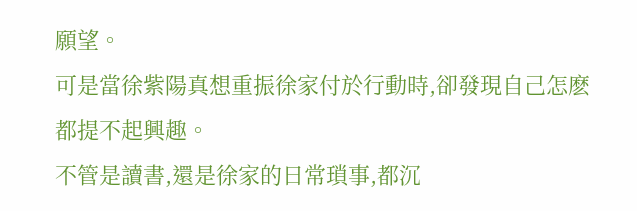願望。
可是當徐紫陽真想重振徐家付於行動時,卻發現自己怎麽都提不起興趣。
不管是讀書,還是徐家的日常瑣事,都沉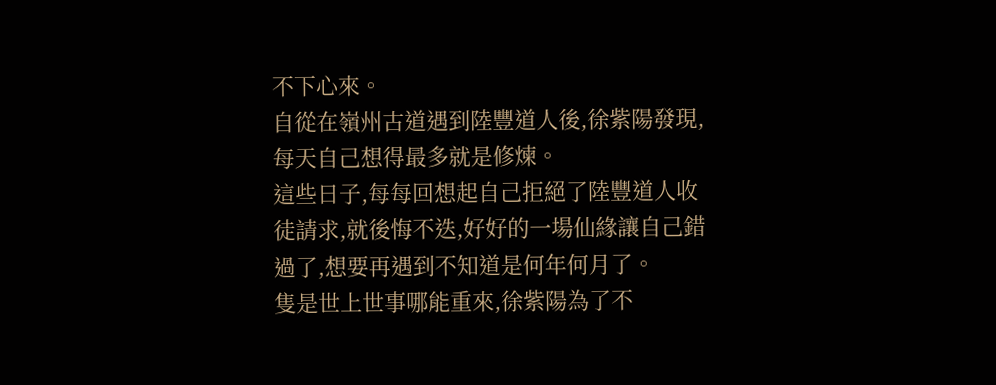不下心來。
自從在嶺州古道遇到陸豐道人後,徐紫陽發現,每天自己想得最多就是修煉。
這些日子,每每回想起自己拒絕了陸豐道人收徒請求,就後悔不迭,好好的一場仙緣讓自己錯過了,想要再遇到不知道是何年何月了。
隻是世上世事哪能重來,徐紫陽為了不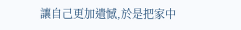讓自己更加遺憾,於是把家中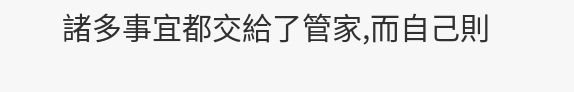諸多事宜都交給了管家,而自己則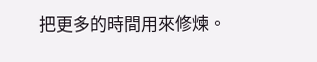把更多的時間用來修煉。